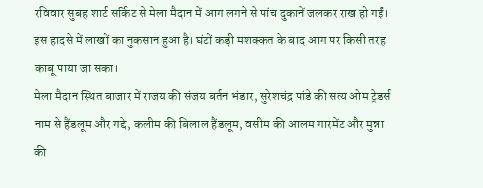रविवार सुबह शार्ट सर्किट से मेला मैदान में आग लगने से पांच दुकानें जलकर राख हो गईं। इस हादसे में लाखों का नुकसान हुआ है। घंटों कड़ी मशक्कत के बाद आग पर किसी तरह काबू पाया जा सका।
मेला मैदान स्थित बाजार में राजय की संजय बर्तन भंडार, सुरेशचंद्र पांडे की सत्य ओम ट्रेडर्स नाम से हैंडलूम और गद्दे, कलीम की बिलाल हैंडलूम, वसीम की आलम गारमेंट और मुन्ना की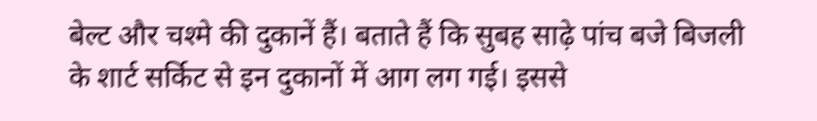बेल्ट और चश्मे की दुकानें हैं। बताते हैं कि सुबह साढ़े पांच बजे बिजली के शार्ट सर्किट से इन दुकानों में आग लग गई। इससे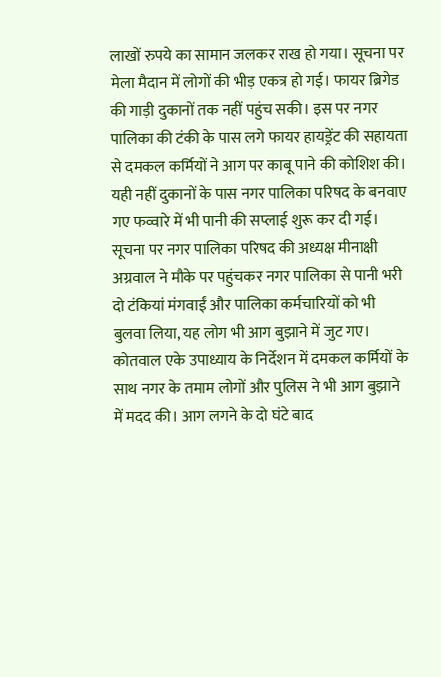लाखों रुपये का सामान जलकर राख हो गया। सूचना पर मेला मैदान में लोगों की भीड़ एकत्र हो गई। फायर ब्रिगेड की गाड़ी दुकानों तक नहीं पहुंच सकी। इस पर नगर पालिका की टंकी के पास लगे फायर हायड्रेंट की सहायता से दमकल कर्मियों ने आग पर काबू पाने की कोशिश की। यही नहीं दुकानों के पास नगर पालिका परिषद के बनवाए गए फव्वारे में भी पानी की सप्लाई शुरू कर दी गई। सूचना पर नगर पालिका परिषद की अध्यक्ष मीनाक्षी अग्रवाल ने मौके पर पहुंचकर नगर पालिका से पानी भरी दो टंकियां मंगवाईं और पालिका कर्मचारियों को भी बुलवा लिया, यह लोग भी आग बुझाने में जुट गए। कोतवाल एके उपाध्याय के निर्देशन में दमकल कर्मियों के साथ नगर के तमाम लोगों और पुलिस ने भी आग बुझाने में मदद की। आग लगने के दो घंटे बाद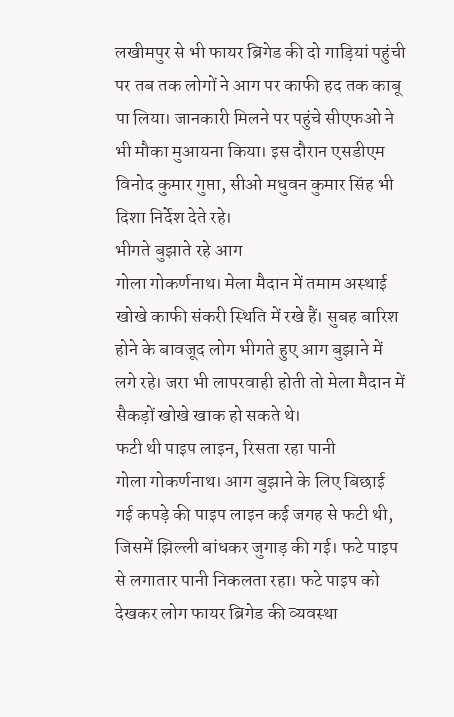लखीमपुर से भी फायर ब्रिगेड की दो गाड़ियां पहुंची पर तब तक लोगों ने आग पर काफी हद तक काबू पा लिया। जानकारी मिलने पर पहुंचे सीएफओ ने भी मौका मुआयना किया। इस दौरान एसडीएम विनोद कुमार गुप्ता, सीओ मधुवन कुमार सिंह भी दिशा निर्देश देते रहे।
भीगते बुझाते रहे आग
गोला गोकर्णनाथ। मेला मैदान में तमाम अस्थाई खोखे काफी संकरी स्थिति में रखे हैं। सुबह बारिश होने के बावजूद लोग भीगते हुए आग बुझाने में लगे रहे। जरा भी लापरवाही होती तो मेला मैदान में सैकड़ों खोखे खाक हो सकते थे।
फटी थी पाइप लाइन, रिसता रहा पानी
गोला गोकर्णनाथ। आग बुझाने के लिए बिछाई गई कपड़े की पाइप लाइन कई जगह से फटी थी, जिसमें झिल्ली बांधकर जुगाड़ की गई। फटे पाइप से लगातार पानी निकलता रहा। फटे पाइप को देखकर लोग फायर ब्रिगेड की व्यवस्था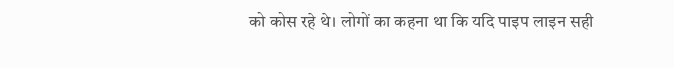को कोस रहे थे। लोगों का कहना था कि यदि पाइप लाइन सही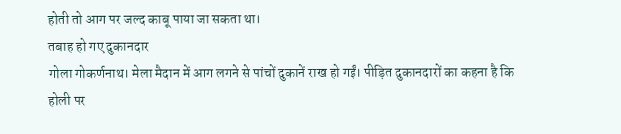होती तो आग पर जल्द काबू पाया जा सकता था।
तबाह हो गए दुकानदार
गोला गोकर्णनाथ। मेला मैदान में आग लगने से पांचों दुकानें राख हो गईं। पीड़ित दुकानदारों का कहना है कि होली पर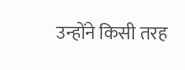उन्होंने किसी तरह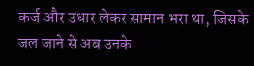कर्ज और उधार लेकर सामान भरा था, जिसके जल जाने से अब उनके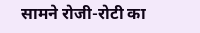सामने रोजी-रोटी का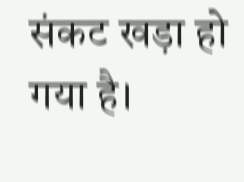संकट खड़ा हो गया है।